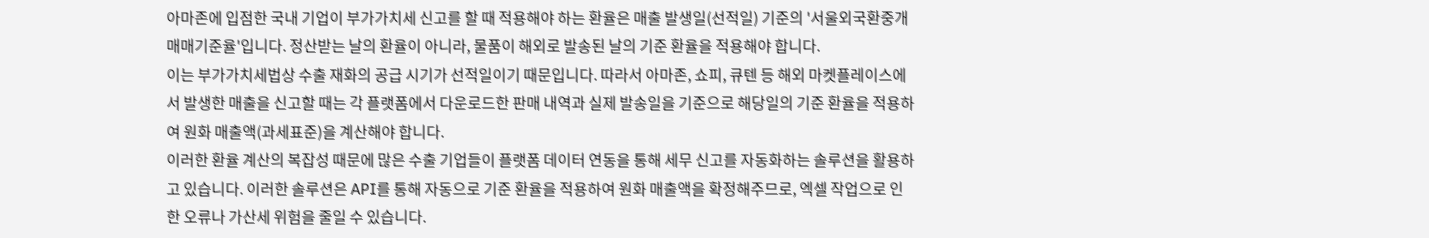아마존에 입점한 국내 기업이 부가가치세 신고를 할 때 적용해야 하는 환율은 매출 발생일(선적일) 기준의 '서울외국환중개 매매기준율'입니다. 정산받는 날의 환율이 아니라, 물품이 해외로 발송된 날의 기준 환율을 적용해야 합니다.
이는 부가가치세법상 수출 재화의 공급 시기가 선적일이기 때문입니다. 따라서 아마존, 쇼피, 큐텐 등 해외 마켓플레이스에서 발생한 매출을 신고할 때는 각 플랫폼에서 다운로드한 판매 내역과 실제 발송일을 기준으로 해당일의 기준 환율을 적용하여 원화 매출액(과세표준)을 계산해야 합니다.
이러한 환율 계산의 복잡성 때문에 많은 수출 기업들이 플랫폼 데이터 연동을 통해 세무 신고를 자동화하는 솔루션을 활용하고 있습니다. 이러한 솔루션은 API를 통해 자동으로 기준 환율을 적용하여 원화 매출액을 확정해주므로, 엑셀 작업으로 인한 오류나 가산세 위험을 줄일 수 있습니다.